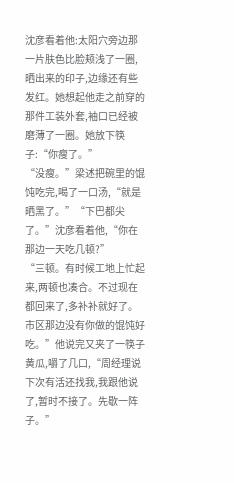沈彦看着他:太阳穴旁边那一片肤色比脸颊浅了一圈,晒出来的印子,边缘还有些发红。她想起他走之前穿的那件工装外套,袖口已经被磨薄了一圈。她放下筷子:“你瘦了。”
“没瘦。”梁述把碗里的馄饨吃完,喝了一口汤,“就是晒黑了。”“下巴都尖了。”沈彦看着他,“你在那边一天吃几顿?”
“三顿。有时候工地上忙起来,两顿也凑合。不过现在都回来了,多补补就好了。市区那边没有你做的馄饨好吃。”他说完又夹了一筷子黄瓜,嚼了几口,“周经理说下次有活还找我,我跟他说了,暂时不接了。先歇一阵子。”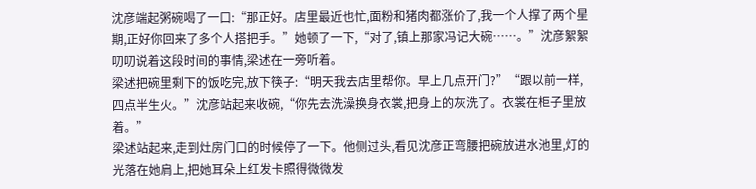沈彦端起粥碗喝了一口:“那正好。店里最近也忙,面粉和猪肉都涨价了,我一个人撑了两个星期,正好你回来了多个人搭把手。”她顿了一下,“对了,镇上那家冯记大碗……。”沈彦絮絮叨叨说着这段时间的事情,梁述在一旁听着。
梁述把碗里剩下的饭吃完,放下筷子:“明天我去店里帮你。早上几点开门?”“跟以前一样,四点半生火。”沈彦站起来收碗,“你先去洗澡换身衣裳,把身上的灰洗了。衣裳在柜子里放着。”
梁述站起来,走到灶房门口的时候停了一下。他侧过头,看见沈彦正弯腰把碗放进水池里,灯的光落在她肩上,把她耳朵上红发卡照得微微发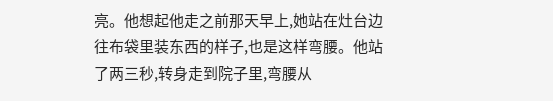亮。他想起他走之前那天早上,她站在灶台边往布袋里装东西的样子,也是这样弯腰。他站了两三秒,转身走到院子里,弯腰从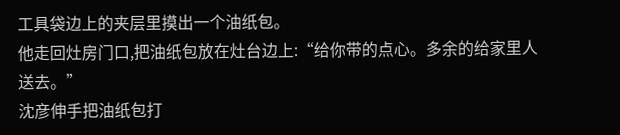工具袋边上的夹层里摸出一个油纸包。
他走回灶房门口,把油纸包放在灶台边上:“给你带的点心。多余的给家里人送去。”
沈彦伸手把油纸包打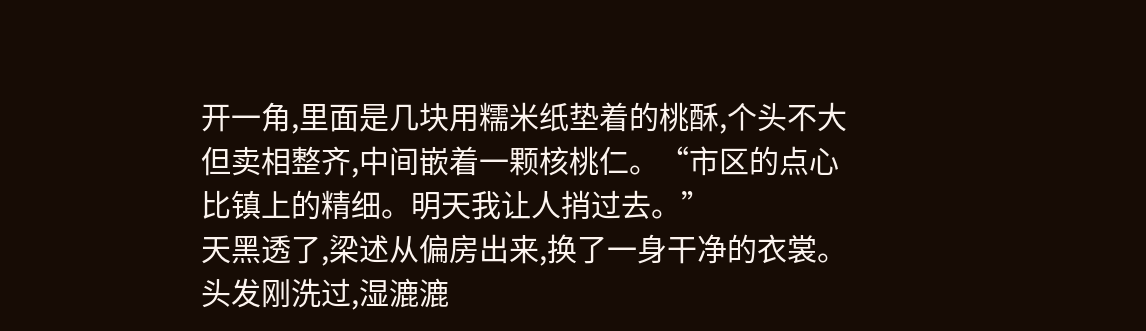开一角,里面是几块用糯米纸垫着的桃酥,个头不大但卖相整齐,中间嵌着一颗核桃仁。“市区的点心比镇上的精细。明天我让人捎过去。”
天黑透了,梁述从偏房出来,换了一身干净的衣裳。头发刚洗过,湿漉漉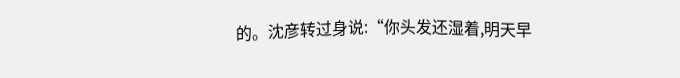的。沈彦转过身说:“你头发还湿着,明天早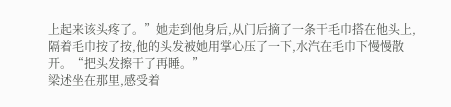上起来该头疼了。”她走到他身后,从门后摘了一条干毛巾搭在他头上,隔着毛巾按了按,他的头发被她用掌心压了一下,水汽在毛巾下慢慢散开。“把头发擦干了再睡。”
梁述坐在那里,感受着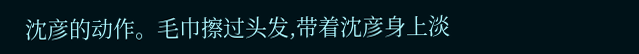沈彦的动作。毛巾擦过头发,带着沈彦身上淡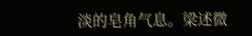淡的皂角气息。梁述微